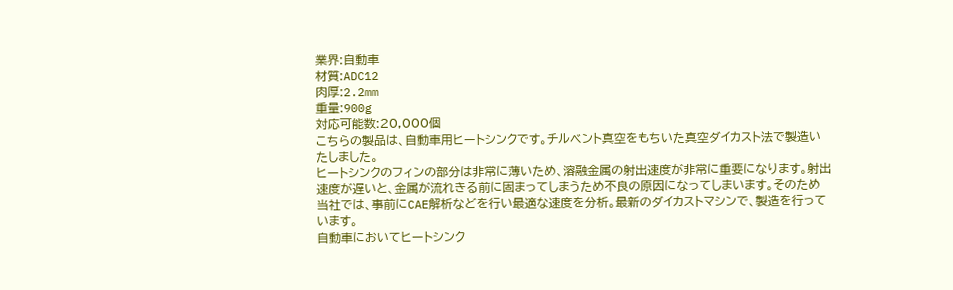業界:自動車
材質:ADC12
肉厚:2.2mm
重量:900g
対応可能数:20,000個
こちらの製品は、自動車用ヒートシンクです。チルベント真空をもちいた真空ダイカスト法で製造いたしました。
ヒートシンクのフィンの部分は非常に薄いため、溶融金属の射出速度が非常に重要になります。射出速度が遅いと、金属が流れきる前に固まってしまうため不良の原因になってしまいます。そのため当社では、事前にCAE解析などを行い最適な速度を分析。最新のダイカストマシンで、製造を行っています。
自動車においてヒートシンク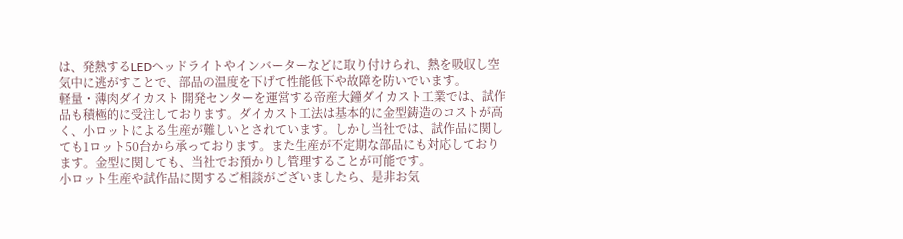は、発熱するLEDヘッドライトやインバーターなどに取り付けられ、熱を吸収し空気中に逃がすことで、部品の温度を下げて性能低下や故障を防いでいます。
軽量・薄肉ダイカスト 開発センターを運営する帝産大鐘ダイカスト工業では、試作品も積極的に受注しております。ダイカスト工法は基本的に金型鋳造のコストが高く、小ロットによる生産が難しいとされています。しかし当社では、試作品に関しても1ロット50台から承っております。また生産が不定期な部品にも対応しております。金型に関しても、当社でお預かりし管理することが可能です。
小ロット生産や試作品に関するご相談がございましたら、是非お気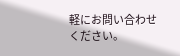軽にお問い合わせください。